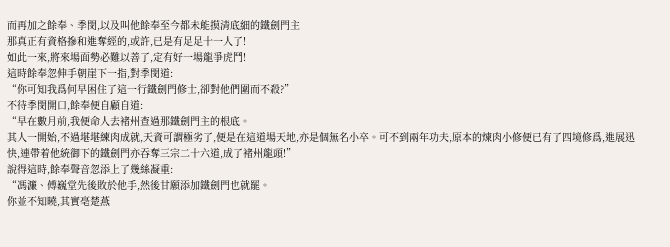而再加之餘奉、季閔,以及叫他餘奉至今都未能摸清底細的鐵劍門主
那真正有資格摻和進奪經的,或許,已是有足足十一人了!
如此一來,將來場面勢必難以善了,定有好一場龍爭虎鬥!
這時餘奉忽伸手朝崖下一指,對季閔道:
“你可知我爲何早困住了這一行鐵劍門修士,卻對他們圍而不殺?”
不待季閔開口,餘奉便自顧自道:
“早在數月前,我便命人去褚州查過那鐵劍門主的根底。
其人一開始,不過堪堪練肉成就,天資可謂極劣了,便是在這道場天地,亦是個無名小卒。可不到兩年功夫,原本的煉肉小修便已有了四境修爲,進展迅快,連帶着他統御下的鐵劍門亦吞奪三宗二十六道,成了褚州龍頭!”
說得這時,餘奉聲音忽添上了幾絲凝重:
“馮濂、傅巍堂先後敗於他手,然後甘願添加鐵劍門也就罷。
你並不知曉,其實亳楚燕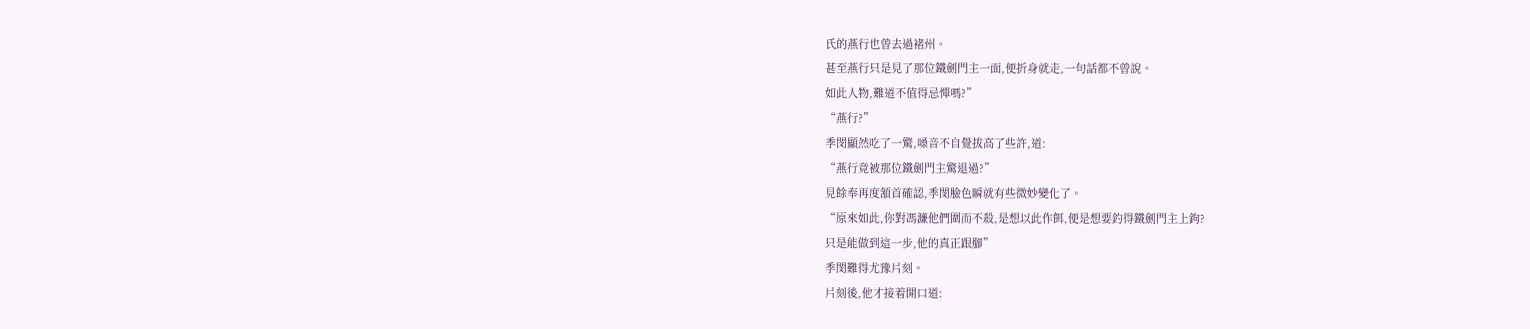氏的燕行也曾去過褚州。
甚至燕行只是見了那位鐵劍門主一面,便折身就走,一句話都不曾說。
如此人物,難道不值得忌憚嗎?”
“燕行?”
季閔顯然吃了一驚,嗓音不自覺拔高了些許,道:
“燕行竟被那位鐵劍門主驚退過?”
見餘奉再度頷首確認,季閔臉色瞬就有些微妙變化了。
“原來如此,你對馮濂他們圍而不殺,是想以此作餌,便是想要釣得鐵劍門主上鉤?
只是能做到這一步,他的真正跟腳”
季閔難得尤豫片刻。
片刻後,他才接着開口道: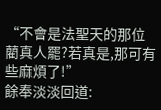“不會是法聖天的那位藺真人罷?若真是,那可有些麻煩了!”
餘奉淡淡回道: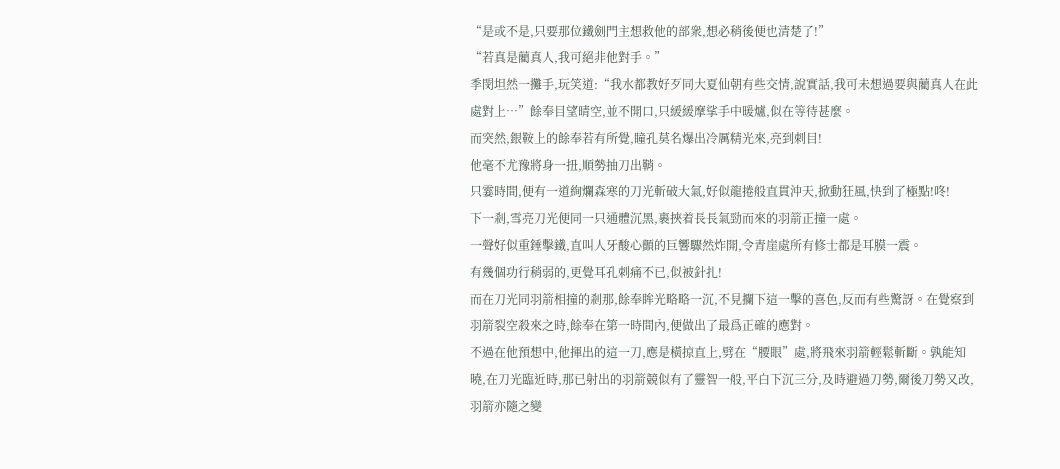“是或不是,只要那位鐵劍門主想救他的部衆,想必稍後便也清楚了!”
“若真是藺真人,我可絕非他對手。”
季閔坦然一攤手,玩笑道:“我水都教好歹同大夏仙朝有些交情,說實話,我可未想過要與藺真人在此處對上…”餘奉目望晴空,並不開口,只緩緩摩挲手中暖爐,似在等待甚麼。
而突然,銀鞍上的餘奉若有所覺,瞳孔莫名爆出冷厲精光來,亮到刺目!
他毫不尤豫將身一扭,順勢抽刀出鞘。
只霎時間,便有一道絢爛森寒的刀光斬破大氣,好似龍捲般直貫沖天,掀動狂風,快到了極點!咚!
下一剎,雪亮刀光便同一只通體沉黑,裹挾着長長氣勁而來的羽箭正撞一處。
一聲好似重錘擊鐵,直叫人牙酸心顫的巨響驟然炸開,令青崖處所有修士都是耳膜一震。
有幾個功行稍弱的,更覺耳孔刺痛不已,似被針扎!
而在刀光同羽箭相撞的剎那,餘奉眸光略略一沉,不見攔下這一擊的喜色,反而有些驚訝。在覺察到羽箭裂空殺來之時,餘奉在第一時間內,便做出了最爲正確的應對。
不過在他預想中,他揮出的這一刀,應是橫掠直上,劈在“腰眼”處,將飛來羽箭輕鬆斬斷。孰能知曉,在刀光臨近時,那已射出的羽箭競似有了靈智一般,平白下沉三分,及時避過刀勢,爾後刀勢又改,羽箭亦隨之變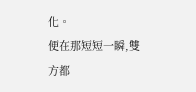化。
便在那短短一瞬,雙方都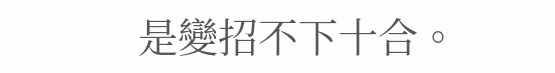是變招不下十合。